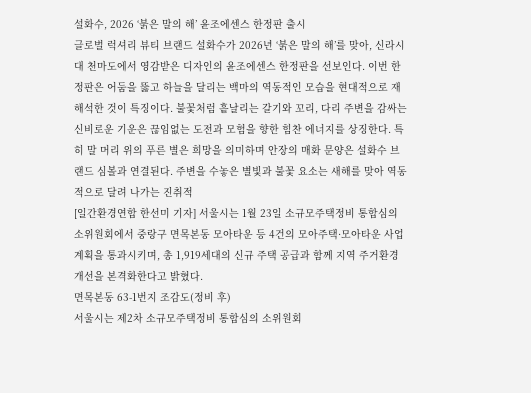설화수, 2026 ‘붉은 말의 해’ 윤조에센스 한정판 출시
글로벌 럭셔리 뷰티 브랜드 설화수가 2026년 ‘붉은 말의 해’를 맞아, 신라시대 천마도에서 영감받은 디자인의 윤조에센스 한정판을 선보인다. 이번 한정판은 어둠을 뚫고 하늘을 달리는 백마의 역동적인 모습을 현대적으로 재해석한 것이 특징이다. 불꽃처럼 흩날리는 갈기와 꼬리, 다리 주변을 감싸는 신비로운 기운은 끊임없는 도전과 모험을 향한 힘찬 에너지를 상징한다. 특히 말 머리 위의 푸른 별은 희망을 의미하며 안장의 매화 문양은 설화수 브랜드 심볼과 연결된다. 주변을 수놓은 별빛과 불꽃 요소는 새해를 맞아 역동적으로 달려 나가는 진취적
[일간환경연합 한선미 기자] 서울시는 1월 23일 소규모주택정비 통합심의 소위원회에서 중랑구 면목본동 모아타운 등 4건의 모아주택·모아타운 사업 계획을 통과시키며, 총 1,919세대의 신규 주택 공급과 함께 지역 주거환경 개선을 본격화한다고 밝혔다.
면목본동 63-1번지 조감도(정비 후)
서울시는 제2차 소규모주택정비 통합심의 소위원회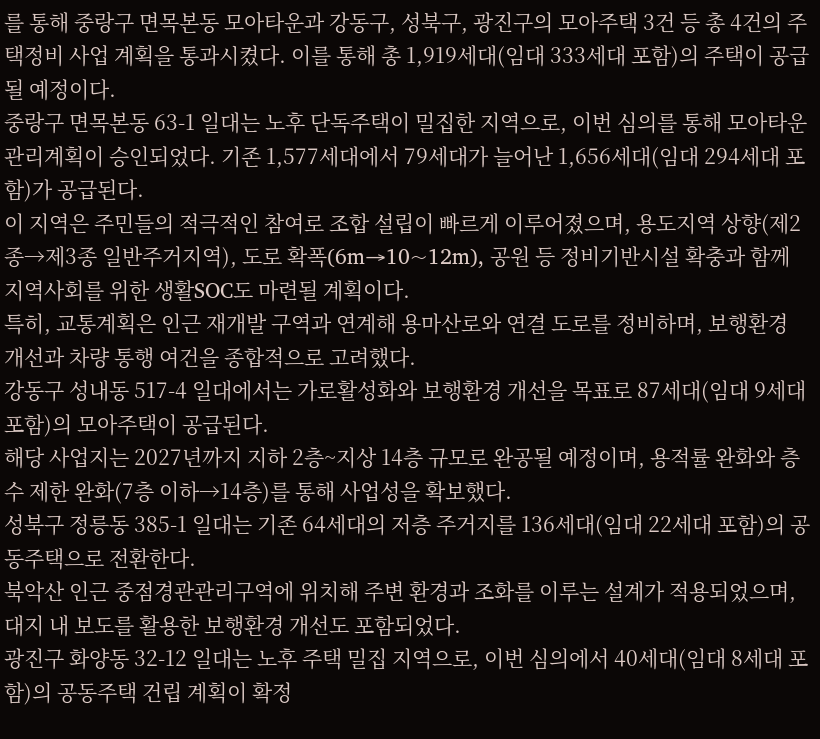를 통해 중랑구 면목본동 모아타운과 강동구, 성북구, 광진구의 모아주택 3건 등 총 4건의 주택정비 사업 계획을 통과시켰다. 이를 통해 총 1,919세대(임대 333세대 포함)의 주택이 공급될 예정이다.
중랑구 면목본동 63-1 일대는 노후 단독주택이 밀집한 지역으로, 이번 심의를 통해 모아타운 관리계획이 승인되었다. 기존 1,577세대에서 79세대가 늘어난 1,656세대(임대 294세대 포함)가 공급된다.
이 지역은 주민들의 적극적인 참여로 조합 설립이 빠르게 이루어졌으며, 용도지역 상향(제2종→제3종 일반주거지역), 도로 확폭(6m→10~12m), 공원 등 정비기반시설 확충과 함께 지역사회를 위한 생활SOC도 마련될 계획이다.
특히, 교통계획은 인근 재개발 구역과 연계해 용마산로와 연결 도로를 정비하며, 보행환경 개선과 차량 통행 여건을 종합적으로 고려했다.
강동구 성내동 517-4 일대에서는 가로활성화와 보행환경 개선을 목표로 87세대(임대 9세대 포함)의 모아주택이 공급된다.
해당 사업지는 2027년까지 지하 2층~지상 14층 규모로 완공될 예정이며, 용적률 완화와 층수 제한 완화(7층 이하→14층)를 통해 사업성을 확보했다.
성북구 정릉동 385-1 일대는 기존 64세대의 저층 주거지를 136세대(임대 22세대 포함)의 공동주택으로 전환한다.
북악산 인근 중점경관관리구역에 위치해 주변 환경과 조화를 이루는 설계가 적용되었으며, 대지 내 보도를 활용한 보행환경 개선도 포함되었다.
광진구 화양동 32-12 일대는 노후 주택 밀집 지역으로, 이번 심의에서 40세대(임대 8세대 포함)의 공동주택 건립 계획이 확정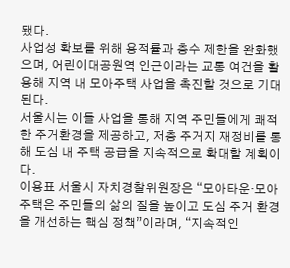됐다.
사업성 확보를 위해 용적률과 층수 제한을 완화했으며, 어린이대공원역 인근이라는 교통 여건을 활용해 지역 내 모아주택 사업을 촉진할 것으로 기대된다.
서울시는 이들 사업을 통해 지역 주민들에게 쾌적한 주거환경을 제공하고, 저층 주거지 재정비를 통해 도심 내 주택 공급을 지속적으로 확대할 계획이다.
이용표 서울시 자치경찰위원장은 “모아타운·모아주택은 주민들의 삶의 질을 높이고 도심 주거 환경을 개선하는 핵심 정책”이라며, “지속적인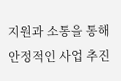지원과 소통을 통해 안정적인 사업 추진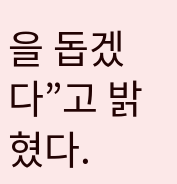을 돕겠다”고 밝혔다.